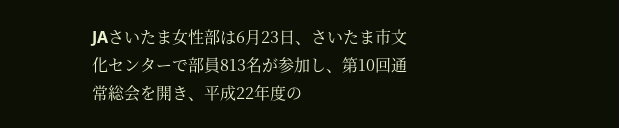JAさいたま女性部は6月23日、さいたま市文化センターで部員813名が参加し、第10回通常総会を開き、平成22年度の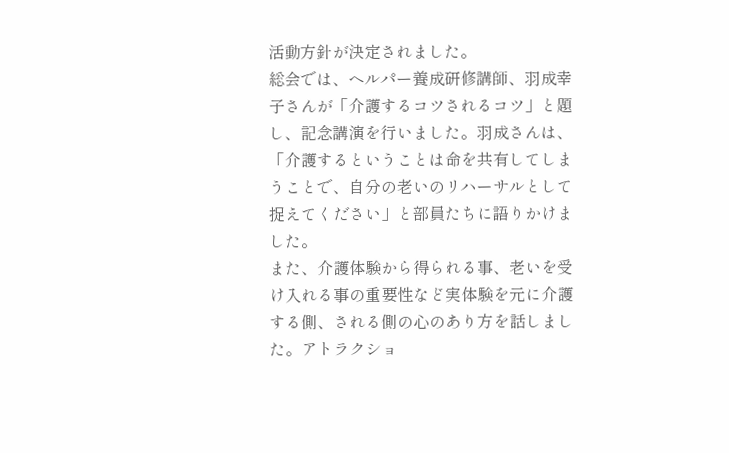活動方針が決定されました。
総会では、ヘルパー養成研修講師、羽成幸子さんが「介護するコツされるコツ」と題し、記念講演を行いました。羽成さんは、「介護するということは命を共有してしまうことで、自分の老いのリハーサルとして捉えてください」と部員たちに語りかけました。
また、介護体験から得られる事、老いを受け入れる事の重要性など実体験を元に介護する側、される側の心のあり方を話しました。アトラクショ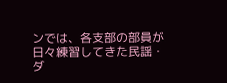ンでは、各支部の部員が日々練習してきた民謡・ダ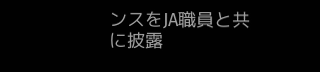ンスをJA職員と共に披露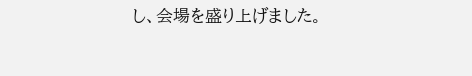し、会場を盛り上げました。